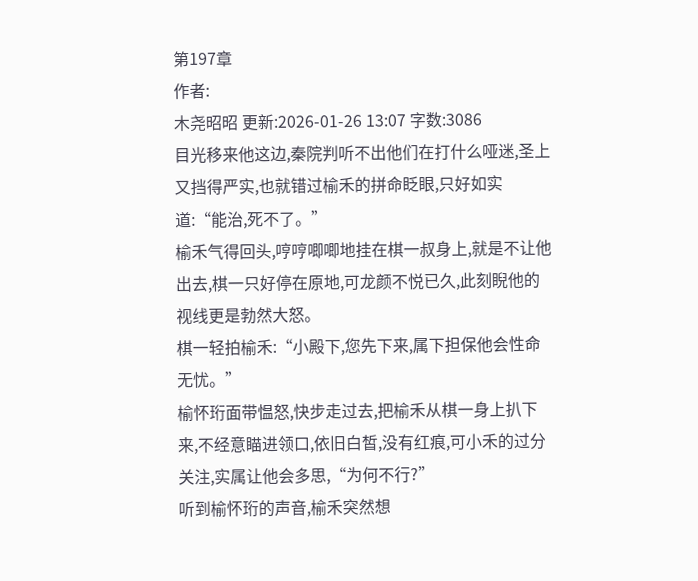第197章
作者:
木尧昭昭 更新:2026-01-26 13:07 字数:3086
目光移来他这边,秦院判听不出他们在打什么哑迷,圣上又挡得严实,也就错过榆禾的拼命眨眼,只好如实道:“能治,死不了。”
榆禾气得回头,哼哼唧唧地挂在棋一叔身上,就是不让他出去,棋一只好停在原地,可龙颜不悦已久,此刻睨他的视线更是勃然大怒。
棋一轻拍榆禾:“小殿下,您先下来,属下担保他会性命无忧。”
榆怀珩面带愠怒,快步走过去,把榆禾从棋一身上扒下来,不经意瞄进领口,依旧白皙,没有红痕,可小禾的过分关注,实属让他会多思,“为何不行?”
听到榆怀珩的声音,榆禾突然想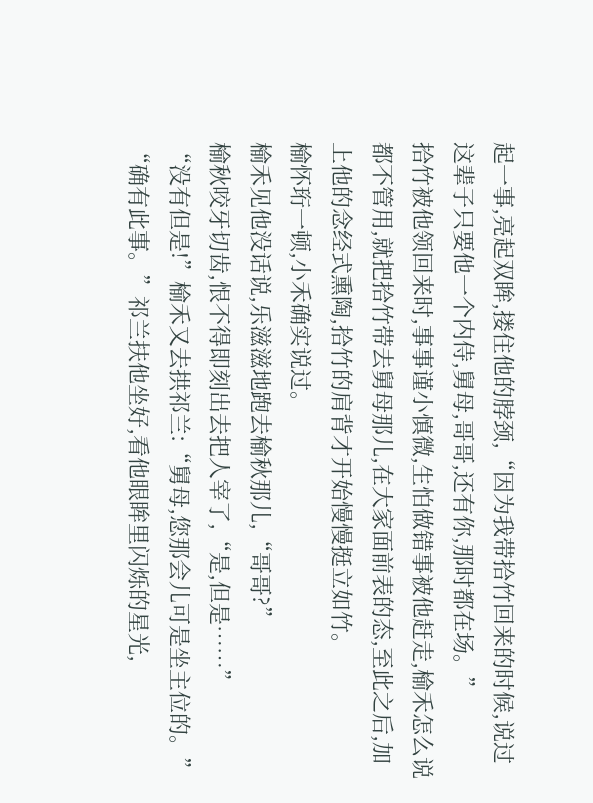起一事,亮起双眸,搂住他的脖颈,“因为我带拾竹回来的时候,说过这辈子只要他一个内侍,舅母,哥哥,还有你,那时都在场。”
拾竹被他领回来时,事事谨小慎微,生怕做错事被他赶走,榆禾怎么说都不管用,就把拾竹带去舅母那儿,在大家面前表的态,至此之后,加上他的念经式熏陶,拾竹的肩背才开始慢慢挺立如竹。
榆怀珩一顿,小禾确实说过。
榆禾见他没话说,乐滋滋地跑去榆秋那儿,“哥哥?”
榆秋咬牙切齿,恨不得即刻出去把人宰了,“是,但是……”
“没有但是!”榆禾又去拱祁兰:“舅母,您那会儿可是坐主位的。”
“确有此事。”祁兰扶他坐好,看他眼眸里闪烁的星光,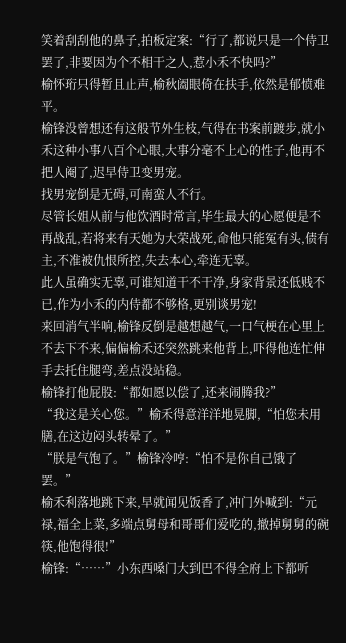笑着刮刮他的鼻子,拍板定案:“行了,都说只是一个侍卫罢了,非要因为个不相干之人,惹小禾不快吗?”
榆怀珩只得暂且止声,榆秋阖眼倚在扶手,依然是郁愤难平。
榆锋没曾想还有这般节外生枝,气得在书案前踱步,就小禾这种小事八百个心眼,大事分毫不上心的性子,他再不把人阉了,迟早侍卫变男宠。
找男宠倒是无碍,可南蛮人不行。
尽管长姐从前与他饮酒时常言,毕生最大的心愿便是不再战乱,若将来有天她为大荣战死,命他只能冤有头,债有主,不准被仇恨所控,失去本心,牵连无辜。
此人虽确实无辜,可谁知道干不干净,身家背景还低贱不已,作为小禾的内侍都不够格,更别谈男宠!
来回消气半响,榆锋反倒是越想越气,一口气梗在心里上不去下不来,偏偏榆禾还突然跳来他背上,吓得他连忙伸手去托住腿弯,差点没站稳。
榆锋打他屁股:“都如愿以偿了,还来闹腾我?”
“我这是关心您。”榆禾得意洋洋地晃脚,“怕您未用膳,在这边闷头转晕了。”
“朕是气饱了。”榆锋冷哼:“怕不是你自己饿了罢。”
榆禾利落地跳下来,早就闻见饭香了,冲门外喊到:“元禄,福全上菜,多端点舅母和哥哥们爱吃的,撤掉舅舅的碗筷,他饱得很!”
榆锋:“……”小东西嗓门大到巴不得全府上下都听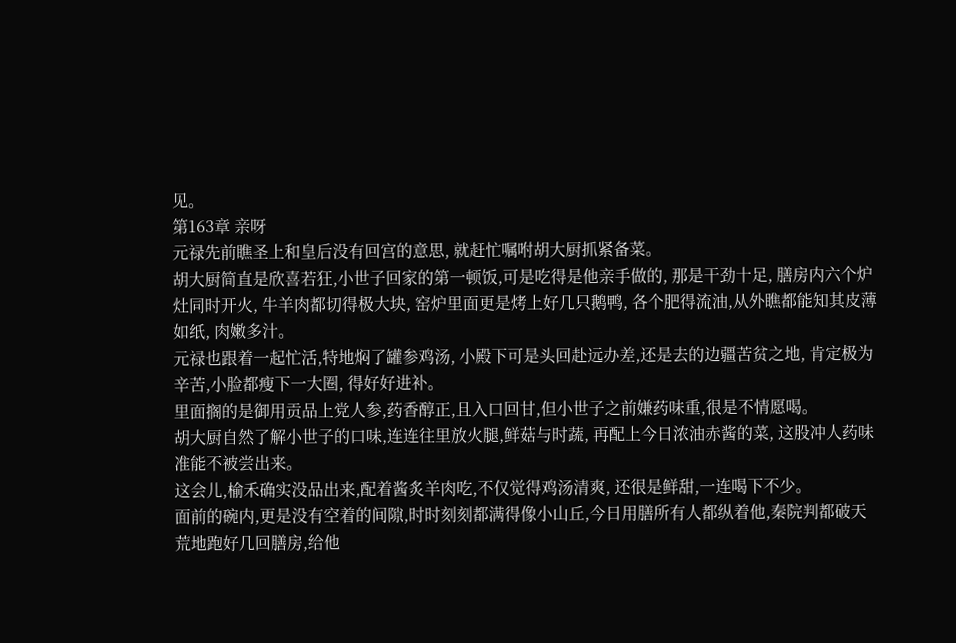见。
第163章 亲呀
元禄先前瞧圣上和皇后没有回宫的意思, 就赶忙嘱咐胡大厨抓紧备菜。
胡大厨简直是欣喜若狂,小世子回家的第一顿饭,可是吃得是他亲手做的, 那是干劲十足, 膳房内六个炉灶同时开火, 牛羊肉都切得极大块, 窑炉里面更是烤上好几只鹅鸭, 各个肥得流油,从外瞧都能知其皮薄如纸, 肉嫩多汁。
元禄也跟着一起忙活,特地焖了罐参鸡汤, 小殿下可是头回赴远办差,还是去的边疆苦贫之地, 肯定极为辛苦,小脸都瘦下一大圈, 得好好进补。
里面搁的是御用贡品上党人参,药香醇正,且入口回甘,但小世子之前嫌药味重,很是不情愿喝。
胡大厨自然了解小世子的口味,连连往里放火腿,鲜菇与时蔬, 再配上今日浓油赤酱的菜, 这股冲人药味准能不被尝出来。
这会儿,榆禾确实没品出来,配着酱炙羊肉吃,不仅觉得鸡汤清爽, 还很是鲜甜,一连喝下不少。
面前的碗内,更是没有空着的间隙,时时刻刻都满得像小山丘,今日用膳所有人都纵着他,秦院判都破天荒地跑好几回膳房,给他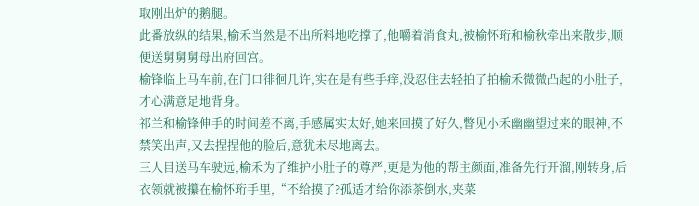取刚出炉的鹅腿。
此番放纵的结果,榆禾当然是不出所料地吃撑了,他嚼着消食丸,被榆怀珩和榆秋牵出来散步,顺便送舅舅舅母出府回宫。
榆锋临上马车前,在门口徘徊几许,实在是有些手痒,没忍住去轻拍了拍榆禾微微凸起的小肚子,才心满意足地背身。
祁兰和榆锋伸手的时间差不离,手感属实太好,她来回摸了好久,瞥见小禾幽幽望过来的眼神,不禁笑出声,又去捏捏他的脸后,意犹未尽地离去。
三人目送马车驶远,榆禾为了维护小肚子的尊严,更是为他的帮主颜面,准备先行开溜,刚转身,后衣领就被攥在榆怀珩手里,“不给摸了?孤适才给你添茶倒水,夹菜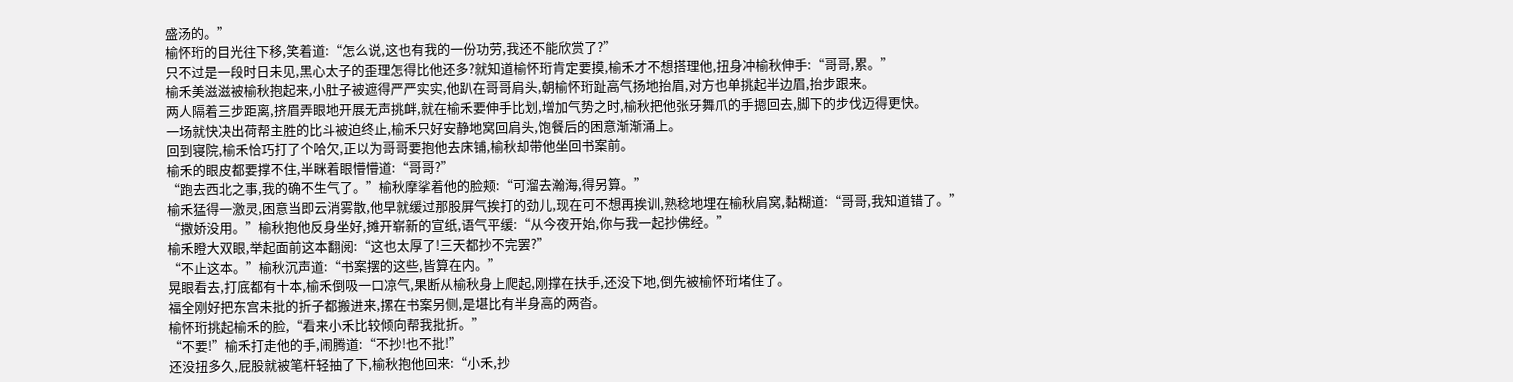盛汤的。”
榆怀珩的目光往下移,笑着道:“怎么说,这也有我的一份功劳,我还不能欣赏了?”
只不过是一段时日未见,黑心太子的歪理怎得比他还多?就知道榆怀珩肯定要摸,榆禾才不想搭理他,扭身冲榆秋伸手:“哥哥,累。”
榆禾美滋滋被榆秋抱起来,小肚子被遮得严严实实,他趴在哥哥肩头,朝榆怀珩趾高气扬地抬眉,对方也单挑起半边眉,抬步跟来。
两人隔着三步距离,挤眉弄眼地开展无声挑衅,就在榆禾要伸手比划,增加气势之时,榆秋把他张牙舞爪的手摁回去,脚下的步伐迈得更快。
一场就快决出荷帮主胜的比斗被迫终止,榆禾只好安静地窝回肩头,饱餐后的困意渐渐涌上。
回到寝院,榆禾恰巧打了个哈欠,正以为哥哥要抱他去床铺,榆秋却带他坐回书案前。
榆禾的眼皮都要撑不住,半眯着眼懵懵道:“哥哥?”
“跑去西北之事,我的确不生气了。”榆秋摩挲着他的脸颊:“可溜去瀚海,得另算。”
榆禾猛得一激灵,困意当即云消雾散,他早就缓过那股屏气挨打的劲儿,现在可不想再挨训,熟稔地埋在榆秋肩窝,黏糊道:“哥哥,我知道错了。”
“撒娇没用。”榆秋抱他反身坐好,摊开崭新的宣纸,语气平缓:“从今夜开始,你与我一起抄佛经。”
榆禾瞪大双眼,举起面前这本翻阅:“这也太厚了!三天都抄不完罢?”
“不止这本。”榆秋沉声道:“书案摆的这些,皆算在内。”
晃眼看去,打底都有十本,榆禾倒吸一口凉气,果断从榆秋身上爬起,刚撑在扶手,还没下地,倒先被榆怀珩堵住了。
福全刚好把东宫未批的折子都搬进来,摞在书案另侧,是堪比有半身高的两沓。
榆怀珩挑起榆禾的脸,“看来小禾比较倾向帮我批折。”
“不要!”榆禾打走他的手,闹腾道:“不抄!也不批!”
还没扭多久,屁股就被笔杆轻抽了下,榆秋抱他回来:“小禾,抄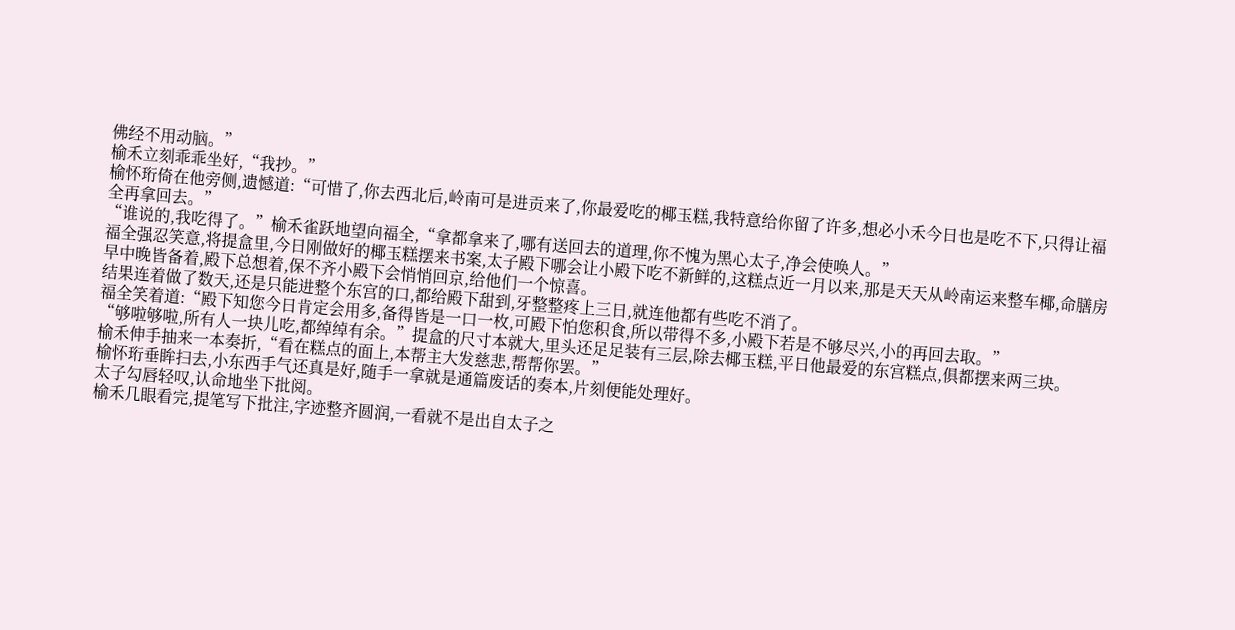佛经不用动脑。”
榆禾立刻乖乖坐好,“我抄。”
榆怀珩倚在他旁侧,遗憾道:“可惜了,你去西北后,岭南可是进贡来了,你最爱吃的椰玉糕,我特意给你留了许多,想必小禾今日也是吃不下,只得让福全再拿回去。”
“谁说的,我吃得了。”榆禾雀跃地望向福全,“拿都拿来了,哪有送回去的道理,你不愧为黑心太子,净会使唤人。”
福全强忍笑意,将提盒里,今日刚做好的椰玉糕摆来书案,太子殿下哪会让小殿下吃不新鲜的,这糕点近一月以来,那是天天从岭南运来整车椰,命膳房早中晚皆备着,殿下总想着,保不齐小殿下会悄悄回京,给他们一个惊喜。
结果连着做了数天,还是只能进整个东宫的口,都给殿下甜到,牙整整疼上三日,就连他都有些吃不消了。
福全笑着道:“殿下知您今日肯定会用多,备得皆是一口一枚,可殿下怕您积食,所以带得不多,小殿下若是不够尽兴,小的再回去取。”
“够啦够啦,所有人一块儿吃,都绰绰有余。”提盒的尺寸本就大,里头还足足装有三层,除去椰玉糕,平日他最爱的东宫糕点,俱都摆来两三块。
榆禾伸手抽来一本奏折,“看在糕点的面上,本帮主大发慈悲,帮帮你罢。”
榆怀珩垂眸扫去,小东西手气还真是好,随手一拿就是通篇废话的奏本,片刻便能处理好。
太子勾唇轻叹,认命地坐下批阅。
榆禾几眼看完,提笔写下批注,字迹整齐圆润,一看就不是出自太子之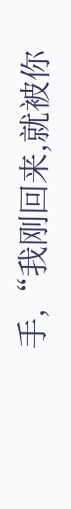手,“我刚回来,就被你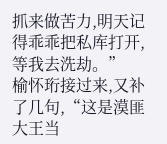抓来做苦力,明天记得乖乖把私库打开,等我去洗劫。”
榆怀珩接过来,又补了几句,“这是漠匪大王当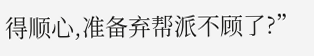得顺心,准备弃帮派不顾了?”